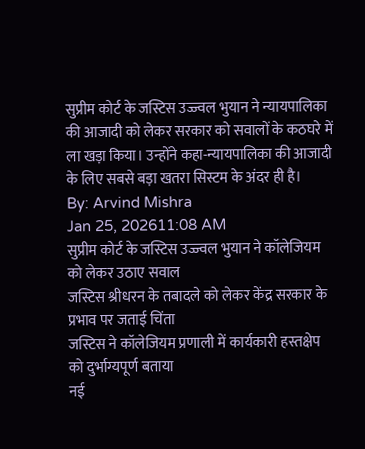सुप्रीम कोर्ट के जस्टिस उज्ज्वल भुयान ने न्यायपालिका की आजादी को लेकर सरकार को सवालों के कठघरे में ला खड़ा किया। उन्होंने कहा-न्यायपालिका की आजादी के लिए सबसे बड़ा खतरा सिस्टम के अंदर ही है।
By: Arvind Mishra
Jan 25, 202611:08 AM
सुप्रीम कोर्ट के जस्टिस उज्ज्वल भुयान ने कॉलेजियम को लेकर उठाए सवाल
जस्टिस श्रीधरन के तबादले को लेकर केंद्र सरकार के प्रभाव पर जताई चिंता
जस्टिस ने कॉलेजियम प्रणाली में कार्यकारी हस्तक्षेप को दुर्भाग्यपूर्ण बताया
नई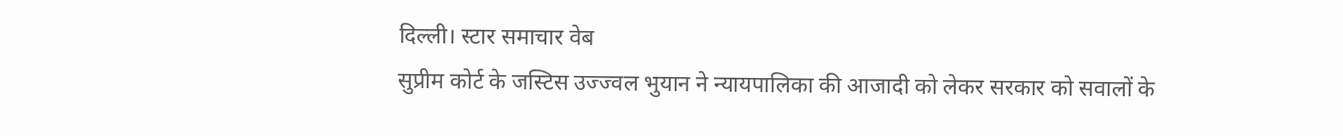दिल्ली। स्टार समाचार वेब
सुप्रीम कोर्ट के जस्टिस उज्ज्वल भुयान ने न्यायपालिका की आजादी को लेकर सरकार को सवालों के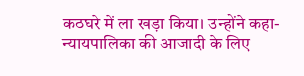कठघरे में ला खड़ा किया। उन्होंने कहा-न्यायपालिका की आजादी के लिए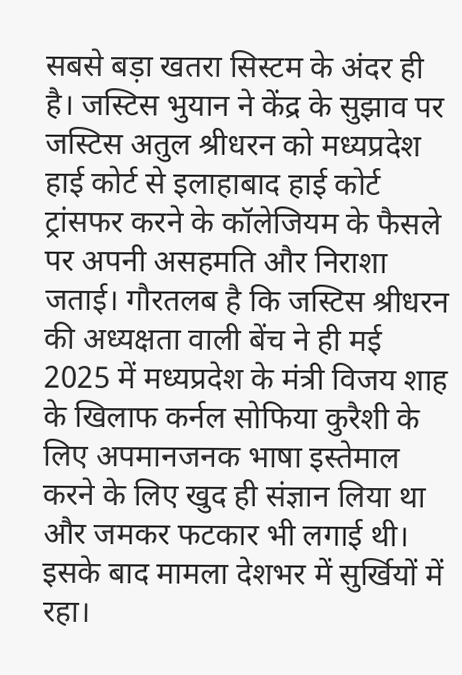सबसे बड़ा खतरा सिस्टम के अंदर ही है। जस्टिस भुयान ने केंद्र के सुझाव पर जस्टिस अतुल श्रीधरन को मध्यप्रदेश हाई कोर्ट से इलाहाबाद हाई कोर्ट ट्रांसफर करने के कॉलेजियम के फैसले पर अपनी असहमति और निराशा जताई। गौरतलब है कि जस्टिस श्रीधरन की अध्यक्षता वाली बेंच ने ही मई 2025 में मध्यप्रदेश के मंत्री विजय शाह के खिलाफ कर्नल सोफिया कुरैशी के लिए अपमानजनक भाषा इस्तेमाल करने के लिए खुद ही संज्ञान लिया था और जमकर फटकार भी लगाई थी। इसके बाद मामला देशभर में सुर्खियों में रहा।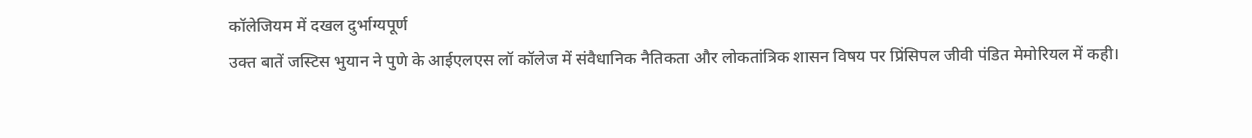कॉलेजियम में दखल दुर्भाग्यपूर्ण
उक्त बातें जस्टिस भुयान ने पुणे के आईएलएस लॉ कॉलेज में संवैधानिक नैतिकता और लोकतांत्रिक शासन विषय पर प्रिंसिपल जीवी पंडित मेमोरियल में कही।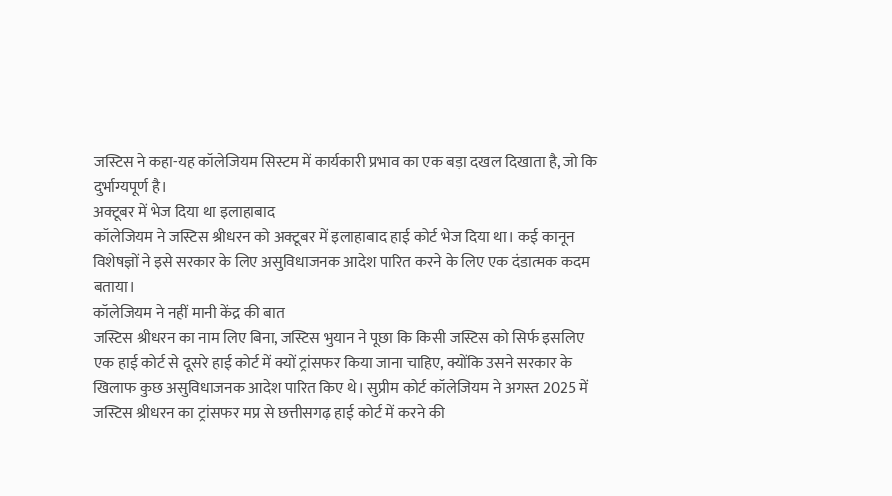जस्टिस ने कहा-यह कॉलेजियम सिस्टम में कार्यकारी प्रभाव का एक बड़ा दखल दिखाता है, जो कि दुर्भाग्यपूर्ण है।
अक्टूबर में भेज दिया था इलाहाबाद
कॉलेजियम ने जस्टिस श्रीधरन को अक्टूबर में इलाहाबाद हाई कोर्ट भेज दिया था। कई कानून विशेषज्ञों ने इसे सरकार के लिए असुविधाजनक आदेश पारित करने के लिए एक दंडात्मक कदम बताया।
कॉलेजियम ने नहीं मानी केंद्र की बात
जस्टिस श्रीधरन का नाम लिए बिना, जस्टिस भुयान ने पूछा कि किसी जस्टिस को सिर्फ इसलिए एक हाई कोर्ट से दूसरे हाई कोर्ट में क्यों ट्रांसफर किया जाना चाहिए, क्योंकि उसने सरकार के खिलाफ कुछ असुविधाजनक आदेश पारित किए थे। सुप्रीम कोर्ट कॉलेजियम ने अगस्त 2025 में जस्टिस श्रीधरन का ट्रांसफर मप्र से छत्तीसगढ़ हाई कोर्ट में करने की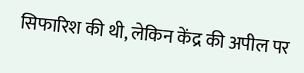सिफारिश की थी, लेकिन केंद्र की अपील पर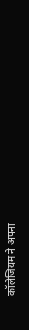कॉलेजियम ने अपना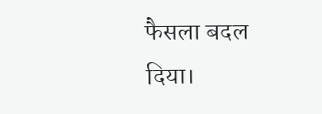फैसला बदल दिया।